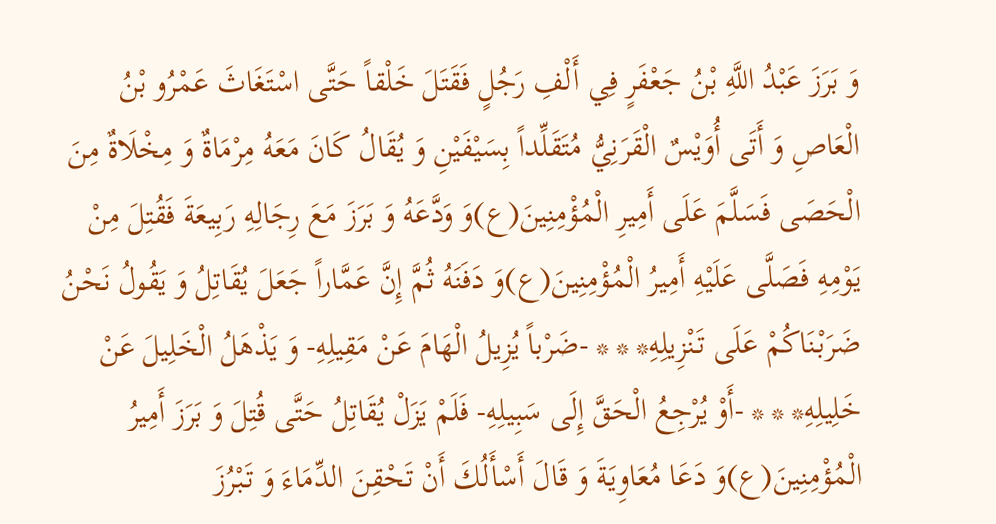وَ بَرَزَ عَبْدُ اللَّهِ بْنُ جَعْفَرٍ فِي أَلْفِ رَجُلٍ فَقَتَلَ خَلْقاً حَتَّى اسْتَغَاثَ عَمْرُو بْنُ الْعَاصِ وَ أَتَى أُوَيْسٌ الْقَرَنِيُّ مُتَقَلِّداً بِسَيْفَيْنِ وَ يُقَالُ كَانَ مَعَهُ مِرْمَاةٌ وَ مِخْلَاةٌ مِنَ الْحَصَى فَسَلَّمَ عَلَى أَمِيرِ الْمُؤْمِنِينَ(ع)وَ وَدَّعَهُ وَ بَرَزَ مَعَ رِجَالِهِ رَبِيعَةَ فَقُتِلَ مِنْ يَوْمِهِ فَصَلَّى عَلَيْهِ أَمِيرُ الْمُؤْمِنِينَ(ع)وَ دَفَنَهُ ثُمَّ إِنَّ عَمَّاراً جَعَلَ يُقَاتِلُ وَ يَقُولُ نَحْنُ ضَرَبْنَاكُمْ عَلَى تَنْزِيلِهِ* * * -ضَرْباً يُزِيلُ الْهَامَ عَنْ مَقِيلِهِ- وَ يَذْهَلُ الْخَلِيلَ عَنْ خَلِيلِهِ* * * -أَوْ يُرْجِعُ الْحَقَّ إِلَى سَبِيلِهِ- فَلَمْ يَزَلْ يُقَاتِلُ حَتَّى قُتِلَ وَ بَرَزَ أَمِيرُ الْمُؤْمِنِينَ(ع)وَ دَعَا مُعَاوِيَةَ وَ قَالَ أَسْأَلُكَ أَنْ تَحْقِنَ الدِّمَاءَ وَ تَبْرُزَ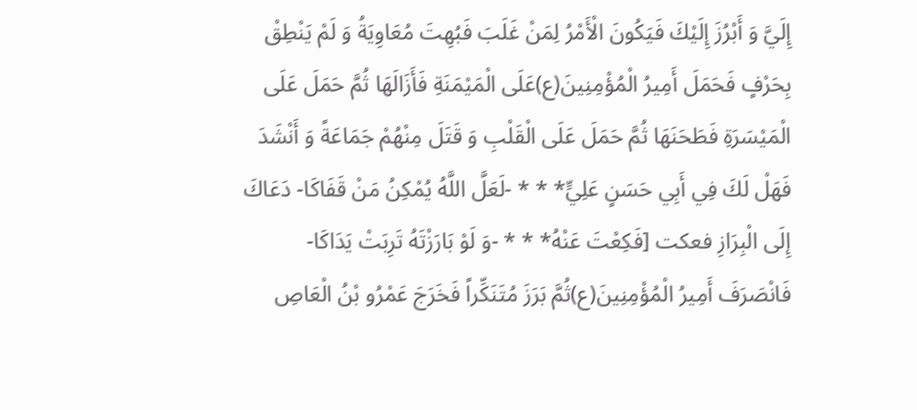إِلَيَّ وَ أَبْرُزَ إِلَيْكَ فَيَكُونَ الْأَمْرُ لِمَنْ غَلَبَ فَبُهِتَ مُعَاوِيَةُ وَ لَمْ يَنْطِقْ بِحَرْفٍ فَحَمَلَ أَمِيرُ الْمُؤْمِنِينَ(ع)عَلَى الْمَيْمَنَةِ فَأَزَالَهَا ثُمَّ حَمَلَ عَلَى الْمَيْسَرَةِ فَطَحَنَهَا ثُمَّ حَمَلَ عَلَى الْقَلْبِ وَ قَتَلَ مِنْهُمْ جَمَاعَةً وَ أَنْشَدَ فَهَلْ لَكَ فِي أَبِي حَسَنٍ عَلِيٍّ* * * -لَعَلَّ اللَّهُ يُمْكِنُ مَنْ قَفَاكَا- دَعَاكَ إِلَى الْبِرَازِ فعكت [فَكِعْتَ عَنْهُ* * * -وَ لَوْ بَارَزْتَهُ تَرِبَتْ يَدَاكَا- فَانْصَرَفَ أَمِيرُ الْمُؤْمِنِينَ(ع)ثُمَّ بَرَزَ مُتَنَكِّراً فَخَرَجَ عَمْرُو بْنُ الْعَاصِ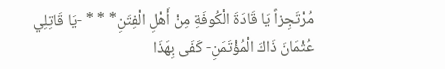مُرْتَجِزاً يَا قَادَةَ الْكُوفَةِ مِنْ أَهْلِ الْفِتَنِ* * * -يَا قَاتِلِي عُثْمَانَ ذَاكَ الْمُؤْتَمَنِ- كَفَى بِهَذَا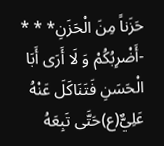حَزَناً مِنَ الْحَزَنِ* * * -أَضْرِبُكُمْ وَ لَا أَرَى أَبَا الْحَسَنِ فَتَنَاكَلَ عَنْهُ عَلِيٌّ(ع)حَتَّى تَبِعَهُ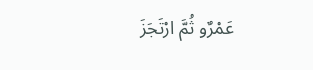عَمْرٌو ثُمَّ ارْتَجَزَ